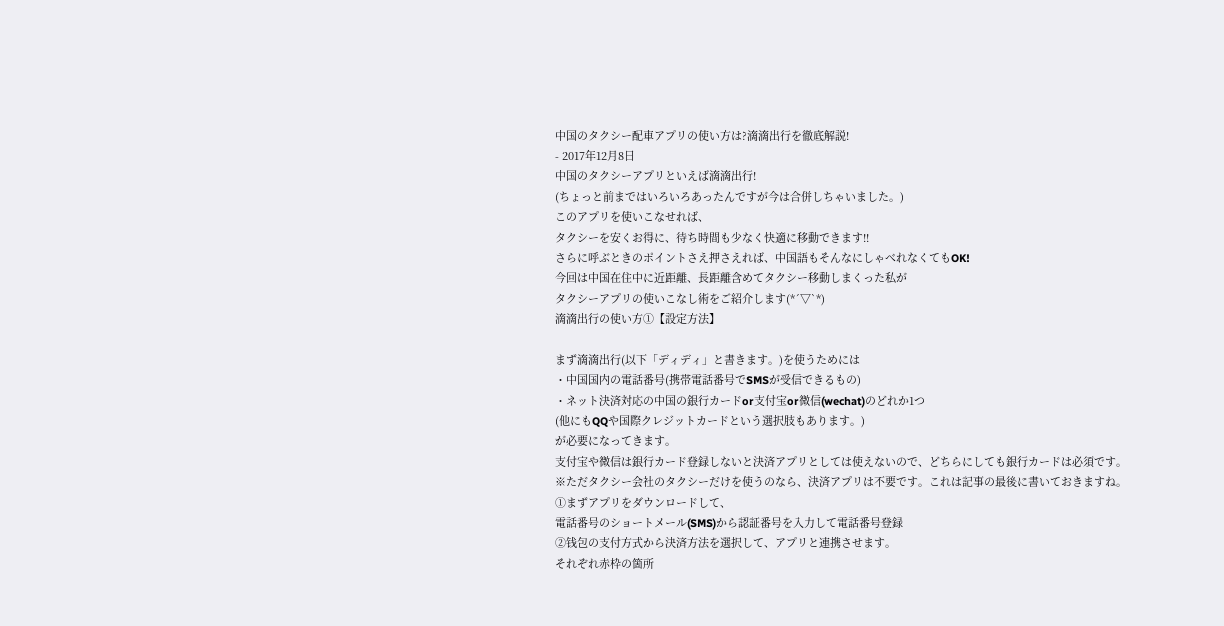中国のタクシー配車アプリの使い方は?滴滴出行を徹底解説!
- 2017年12月8日
中国のタクシーアプリといえば滴滴出行!
(ちょっと前まではいろいろあったんですが今は合併しちゃいました。)
このアプリを使いこなせれば、
タクシーを安くお得に、待ち時間も少なく快適に移動できます!!
さらに呼ぶときのポイントさえ押さえれば、中国語もそんなにしゃべれなくてもOK!
今回は中国在住中に近距離、長距離含めてタクシー移動しまくった私が
タクシーアプリの使いこなし術をご紹介します(*´▽`*)
滴滴出行の使い方①【設定方法】

まず滴滴出行(以下「ディディ」と書きます。)を使うためには
・中国国内の電話番号(携帯電話番号でSMSが受信できるもの)
・ネット決済対応の中国の銀行カードor支付宝or微信(wechat)のどれか1つ
(他にもQQや国際クレジットカードという選択肢もあります。)
が必要になってきます。
支付宝や微信は銀行カード登録しないと決済アプリとしては使えないので、どちらにしても銀行カードは必須です。
※ただタクシー会社のタクシーだけを使うのなら、決済アプリは不要です。これは記事の最後に書いておきますね。
①まずアプリをダウンロードして、
電話番号のショートメール(SMS)から認証番号を入力して電話番号登録
②钱包の支付方式から決済方法を選択して、アプリと連携させます。
それぞれ赤枠の箇所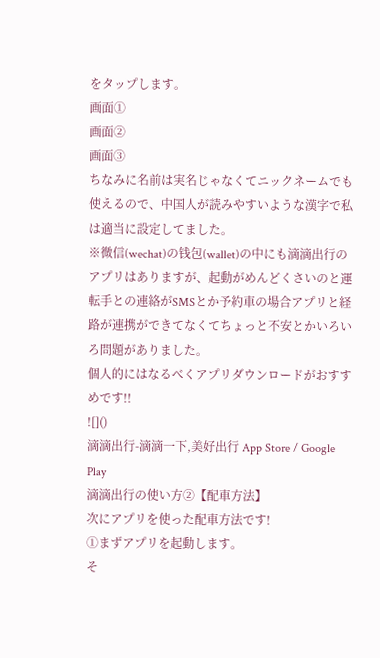をタップします。
画面①
画面②
画面③
ちなみに名前は実名じゃなくてニックネームでも使えるので、中国人が読みやすいような漢字で私は適当に設定してました。
※微信(wechat)の钱包(wallet)の中にも滴滴出行のアプリはありますが、起動がめんどくさいのと運転手との連絡がSMSとか予約車の場合アプリと経路が連携ができてなくてちょっと不安とかいろいろ問題がありました。
個人的にはなるべくアプリダウンロードがおすすめです!!
![]()
滴滴出行-滴滴一下,美好出行 App Store / Google Play
滴滴出行の使い方②【配車方法】
次にアプリを使った配車方法です!
①まずアプリを起動します。
そ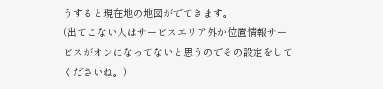うすると現在地の地図がでてきます。
(出てこない人はサービスエリア外か位置情報サービスがオンになってないと思うのでその設定をしてくださいね。)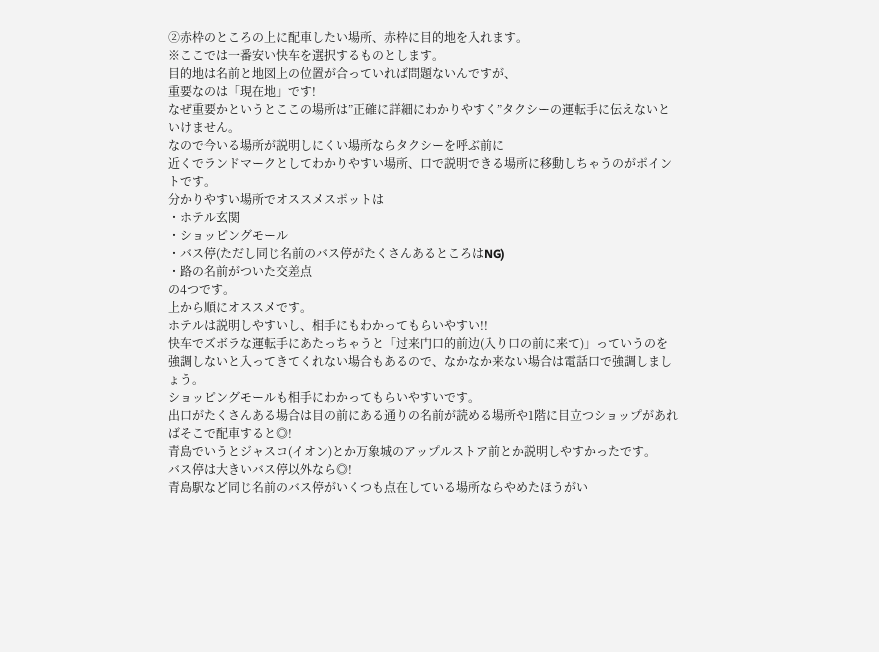②赤枠のところの上に配車したい場所、赤枠に目的地を入れます。
※ここでは一番安い快车を選択するものとします。
目的地は名前と地図上の位置が合っていれば問題ないんですが、
重要なのは「現在地」です!
なぜ重要かというとここの場所は”正確に詳細にわかりやすく”タクシーの運転手に伝えないといけません。
なので今いる場所が説明しにくい場所ならタクシーを呼ぶ前に
近くでランドマークとしてわかりやすい場所、口で説明できる場所に移動しちゃうのがポイントです。
分かりやすい場所でオススメスポットは
・ホテル玄関
・ショッピングモール
・バス停(ただし同じ名前のバス停がたくさんあるところはNG)
・路の名前がついた交差点
の4つです。
上から順にオススメです。
ホテルは説明しやすいし、相手にもわかってもらいやすい!!
快车でズボラな運転手にあたっちゃうと「过来门口的前边(入り口の前に来て)」っていうのを強調しないと入ってきてくれない場合もあるので、なかなか来ない場合は電話口で強調しましょう。
ショッピングモールも相手にわかってもらいやすいです。
出口がたくさんある場合は目の前にある通りの名前が読める場所や1階に目立つショップがあればそこで配車すると◎!
青島でいうとジャスコ(イオン)とか万象城のアップルストア前とか説明しやすかったです。
バス停は大きいバス停以外なら◎!
青島駅など同じ名前のバス停がいくつも点在している場所ならやめたほうがい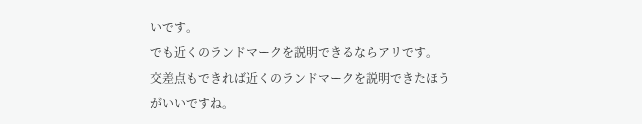いです。
でも近くのランドマークを説明できるならアリです。
交差点もできれば近くのランドマークを説明できたほうがいいですね。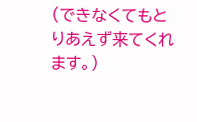(できなくてもとりあえず来てくれます。)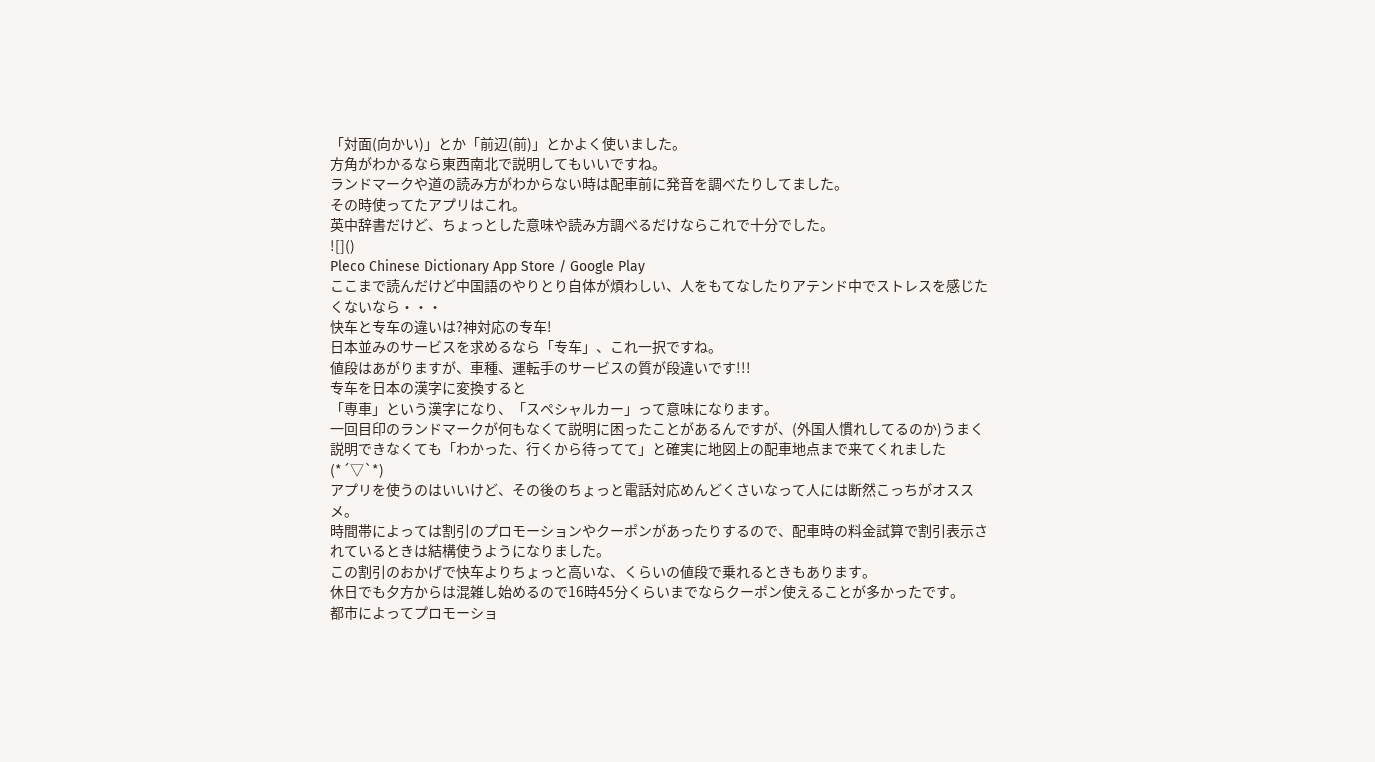「対面(向かい)」とか「前辺(前)」とかよく使いました。
方角がわかるなら東西南北で説明してもいいですね。
ランドマークや道の読み方がわからない時は配車前に発音を調べたりしてました。
その時使ってたアプリはこれ。
英中辞書だけど、ちょっとした意味や読み方調べるだけならこれで十分でした。
![]()
Pleco Chinese Dictionary App Store / Google Play
ここまで読んだけど中国語のやりとり自体が煩わしい、人をもてなしたりアテンド中でストレスを感じたくないなら・・・
快车と专车の違いは?神対応の专车!
日本並みのサービスを求めるなら「专车」、これ一択ですね。
値段はあがりますが、車種、運転手のサービスの質が段違いです!!!
专车を日本の漢字に変換すると
「専車」という漢字になり、「スペシャルカー」って意味になります。
一回目印のランドマークが何もなくて説明に困ったことがあるんですが、(外国人慣れしてるのか)うまく説明できなくても「わかった、行くから待ってて」と確実に地図上の配車地点まで来てくれました(*´▽`*)
アプリを使うのはいいけど、その後のちょっと電話対応めんどくさいなって人には断然こっちがオススメ。
時間帯によっては割引のプロモーションやクーポンがあったりするので、配車時の料金試算で割引表示されているときは結構使うようになりました。
この割引のおかげで快车よりちょっと高いな、くらいの値段で乗れるときもあります。
休日でも夕方からは混雑し始めるので16時45分くらいまでならクーポン使えることが多かったです。
都市によってプロモーショ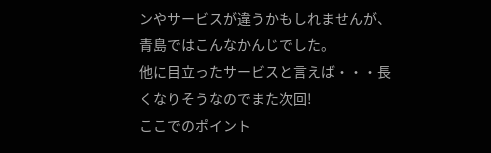ンやサービスが違うかもしれませんが、青島ではこんなかんじでした。
他に目立ったサービスと言えば・・・長くなりそうなのでまた次回!
ここでのポイント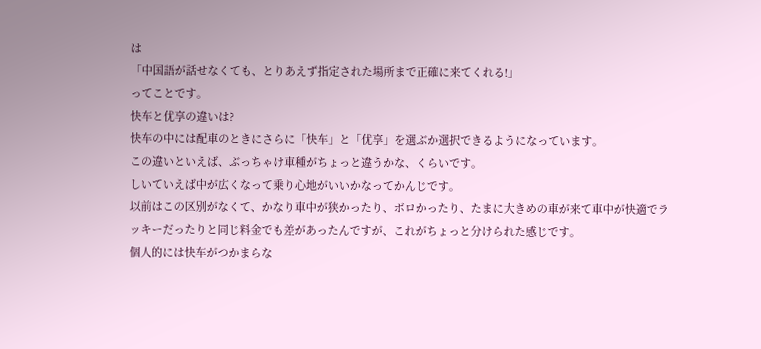は
「中国語が話せなくても、とりあえず指定された場所まで正確に来てくれる!」
ってことです。
快车と优享の違いは?
快车の中には配車のときにさらに「快车」と「优享」を選ぶか選択できるようになっています。
この違いといえば、ぶっちゃけ車種がちょっと違うかな、くらいです。
しいていえば中が広くなって乗り心地がいいかなってかんじです。
以前はこの区別がなくて、かなり車中が狭かったり、ボロかったり、たまに大きめの車が来て車中が快適でラッキーだったりと同じ料金でも差があったんですが、これがちょっと分けられた感じです。
個人的には快车がつかまらな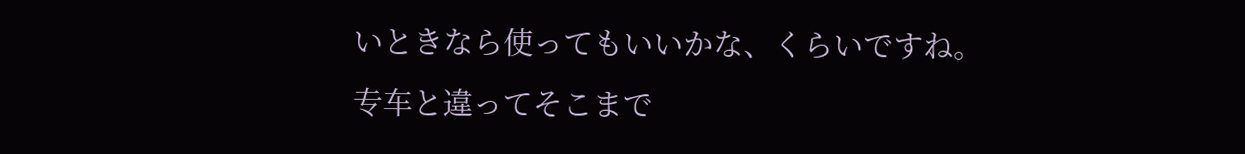いときなら使ってもいいかな、くらいですね。
专车と違ってそこまで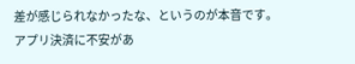差が感じられなかったな、というのが本音です。
アプリ決済に不安があ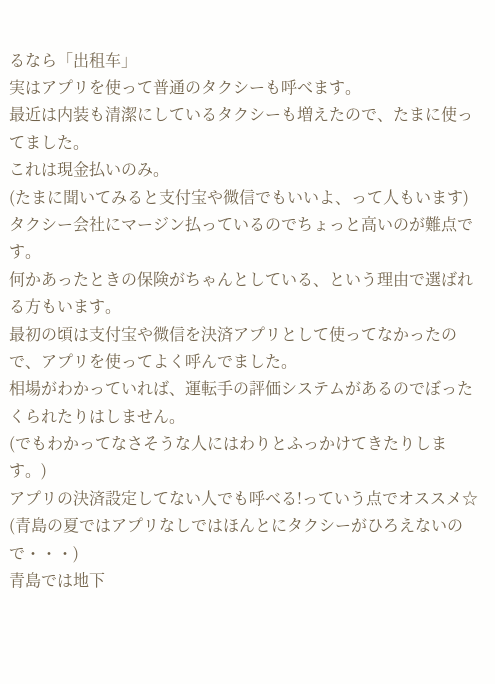るなら「出租车」
実はアプリを使って普通のタクシーも呼べます。
最近は内装も清潔にしているタクシーも増えたので、たまに使ってました。
これは現金払いのみ。
(たまに聞いてみると支付宝や微信でもいいよ、って人もいます)
タクシー会社にマージン払っているのでちょっと高いのが難点です。
何かあったときの保険がちゃんとしている、という理由で選ばれる方もいます。
最初の頃は支付宝や微信を決済アプリとして使ってなかったので、アプリを使ってよく呼んでました。
相場がわかっていれば、運転手の評価システムがあるのでぼったくられたりはしません。
(でもわかってなさそうな人にはわりとふっかけてきたりします。)
アプリの決済設定してない人でも呼べる!っていう点でオススメ☆
(青島の夏ではアプリなしではほんとにタクシーがひろえないので・・・)
青島では地下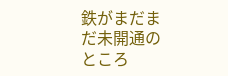鉄がまだまだ未開通のところ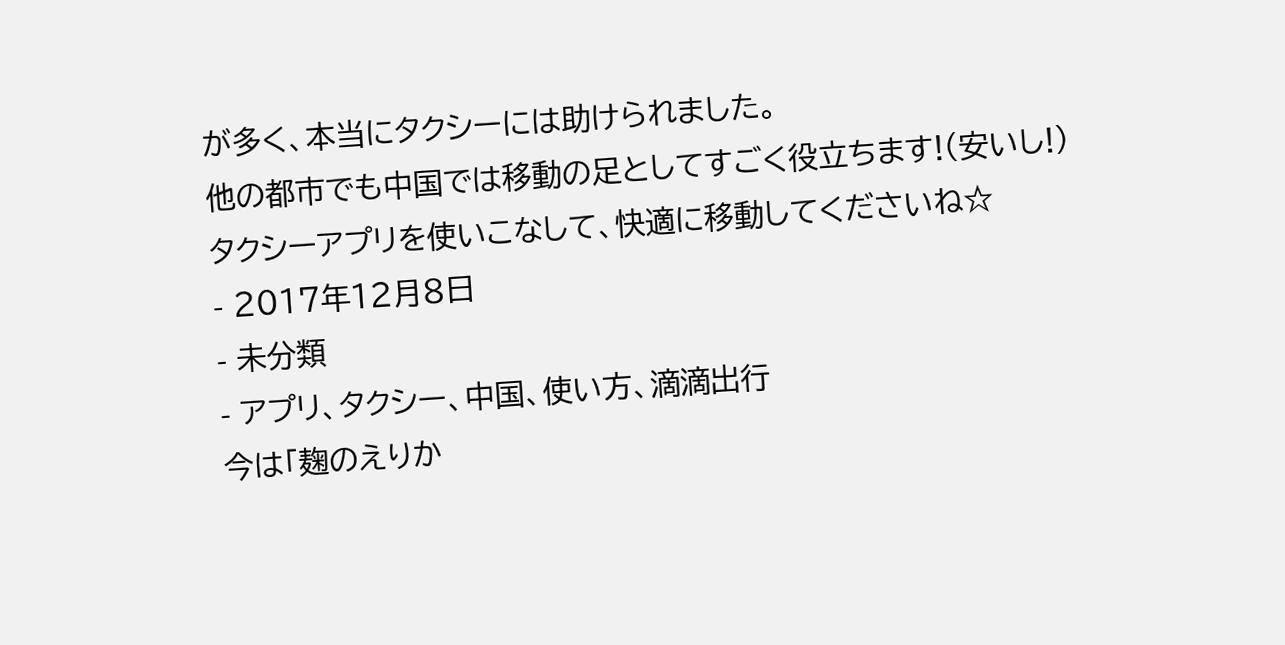が多く、本当にタクシーには助けられました。
他の都市でも中国では移動の足としてすごく役立ちます!(安いし!)
タクシーアプリを使いこなして、快適に移動してくださいね☆
- 2017年12月8日
- 未分類
- アプリ、タクシー、中国、使い方、滴滴出行
今は「麹のえりか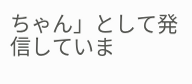ちゃん」として発信していま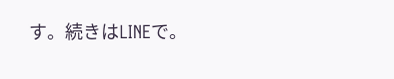す。続きはLINEで。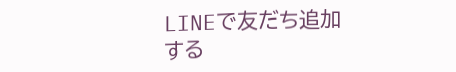LINEで友だち追加する